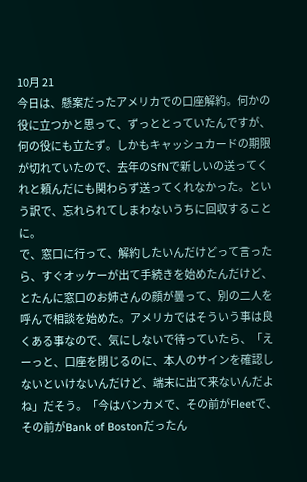10月 21
今日は、懸案だったアメリカでの口座解約。何かの役に立つかと思って、ずっととっていたんですが、何の役にも立たず。しかもキャッシュカードの期限が切れていたので、去年のSfNで新しいの送ってくれと頼んだにも関わらず送ってくれなかった。という訳で、忘れられてしまわないうちに回収することに。
で、窓口に行って、解約したいんだけどって言ったら、すぐオッケーが出て手続きを始めたんだけど、とたんに窓口のお姉さんの顔が曇って、別の二人を呼んで相談を始めた。アメリカではそういう事は良くある事なので、気にしないで待っていたら、「えーっと、口座を閉じるのに、本人のサインを確認しないといけないんだけど、端末に出て来ないんだよね」だそう。「今はバンカメで、その前がFleetで、その前がBank of Bostonだったん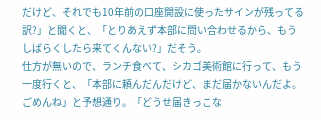だけど、それでも10年前の口座開設に使ったサインが残ってる訳?」と聞くと、「とりあえず本部に問い合わせるから、もうしばらくしたら来てくんない?」だそう。
仕方が無いので、ランチ食べて、シカゴ美術館に行って、もう一度行くと、「本部に頼んだんだけど、まだ届かないんだよ。ごめんね」と予想通り。「どうせ届きっこな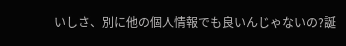いしさ、別に他の個人情報でも良いんじゃないの?誕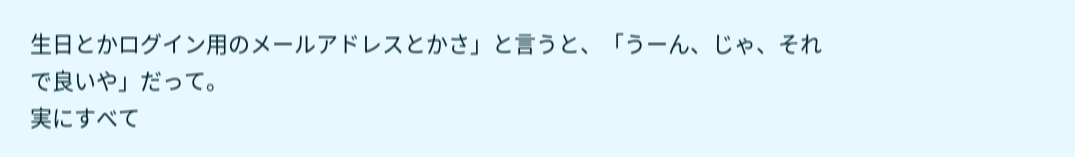生日とかログイン用のメールアドレスとかさ」と言うと、「うーん、じゃ、それで良いや」だって。
実にすべて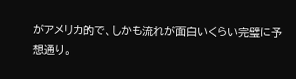がアメリカ的で、しかも流れが面白いくらい完璧に予想通り。